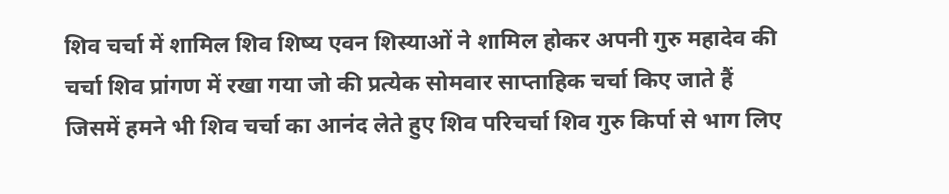शिव चर्चा में शामिल शिव शिष्य एवन शिस्याओं ने शामिल होकर अपनी गुरु महादेव की चर्चा शिव प्रांगण में रखा गया जो की प्रत्येक सोमवार साप्ताहिक चर्चा किए जाते हैं जिसमें हमने भी शिव चर्चा का आनंद लेते हुए शिव परिचर्चा शिव गुरु किर्पा से भाग लिए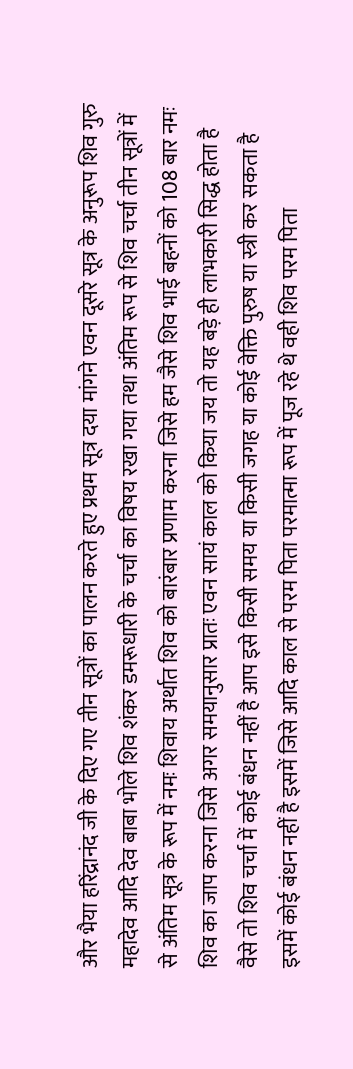और भैया हरिंद्रानंद जी के दिए गए तीन सूत्रों का पालन करते हुए प्रथम सूत्र दया मांगने एवन दूसरे सूत्र के अनुरूप शिव गुरु महादेव आदि देव बाबा भोले शिव शंकर डमरूधारी के चर्चा का विषय रखा गया तथा अंतिम रूप से शिव चर्चा तीन सूत्रों में से अंतिम सूत्र के रूप में नमः शिवाय अर्थात शिव को बारंबार प्रणाम करना जिसे हम जैसे शिव भाई बहनों को 108 बार नमः शिव का जाप करना जिसे अगर समयानुसार प्रातः एवन सायं काल को किया जय तो यह बड़े ही लाभकारी सिद्ध होता है वैसे तो शिव चर्चा में कोई बंधन नहीं है आप इसे किसी समय या किसी जगह या कोई वेक्ति पुरुष या स्त्री कर सकता है इसमें कोई बंधन नहीं है इसमें जिसे आदि काल से परम पिता परमात्मा रूप में पूज रहे थे वही शिव परम पिता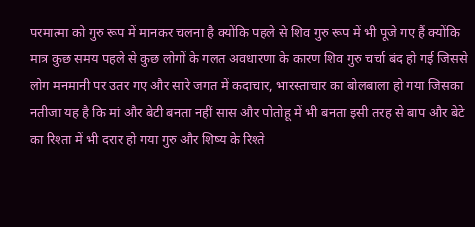परमात्मा को गुरु रूप में मानकर चलना है क्योंकि पहले से शिव गुरु रूप में भी पूजे गए हैं क्योंकि मात्र कुछ समय पहले से कुछ लोगों के गलत अवधारणा के कारण शिव गुरु चर्चा बंद हो गई जिससे लोग मनमानी पर उतर गए और सारे जगत में कदाचार, भारस्ताचार का बोलबाला हो गया जिसका नतीजा यह है कि मां और बेटी बनता नहीं सास और पोतोहू में भी बनता इसी तरह से बाप और बेटे का रिश्ता में भी दरार हो गया गुरु और शिष्य के रिश्ते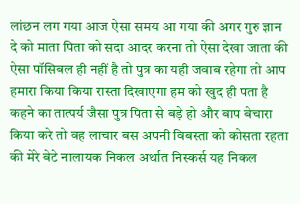लांछन लग गया आज ऐसा समय आ गया की अगर गुरु ज्ञान दे को माता पिता को सदा आदर करना तो ऐसा देखा जाता की ऐसा पॉसिबल ही नहीं है तो पुत्र का यही जवाब रहेगा तो आप हमारा किया किया रास्ता दिखाएगा हम को खुद ही पता है कहने का तात्पर्य जैसा पुत्र पिता से बड़े हो और बाप बेचारा किया करे तो वह लाचार बस अपनी विबस्ता को कोसता रहता की मेरे बेटे नालायक निकल अर्थात निस्कर्स यह निकल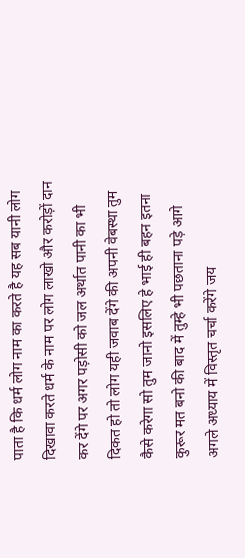पाता है कि धर्म लोग नाम का करते है यह सब यानी लोग दिखावा करते धर्म के नाम पर लोग लाखो और करोड़ों दान कर देंगे पर अगर पड़ोसी को जल अर्थात पानी का भी दिकत हो तो लोग यही जवाब देंगे की अपनी वेबस्था तुम कैसे करेगा सो तुम जानो इसलिए हे भाई ही बहन इतना कुरूर मत बनो की बाद में तुम्हे भी पछताना पड़े आगे अगले अध्याय में विस्तृत चर्चा करेंगे जय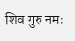शिव गुरु नमः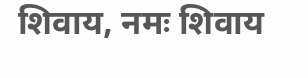शिवाय, नमः शिवाय